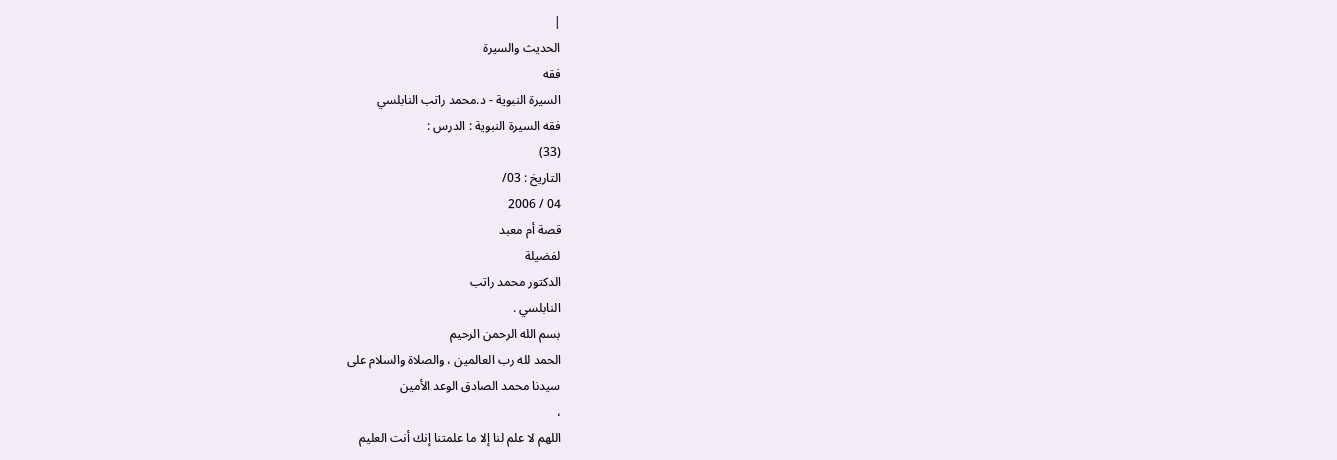|
الحديث والسيرة
فقه
السيرة النبوية - د.محمد راتب النابلسي
فقه السيرة النبوية : الدرس :
(33)
التاريخ : 03/
04 / 2006
قصة أم معبد
لفضيلة
الدكتور محمد راتب
النابلسي .
بسم الله الرحمن الرحيم
الحمد لله رب العالمين ، والصلاة والسلام على
سيدنا محمد الصادق الوعد الأمين
،
اللهم لا علم لنا إلا ما علمتنا إنك أنت العليم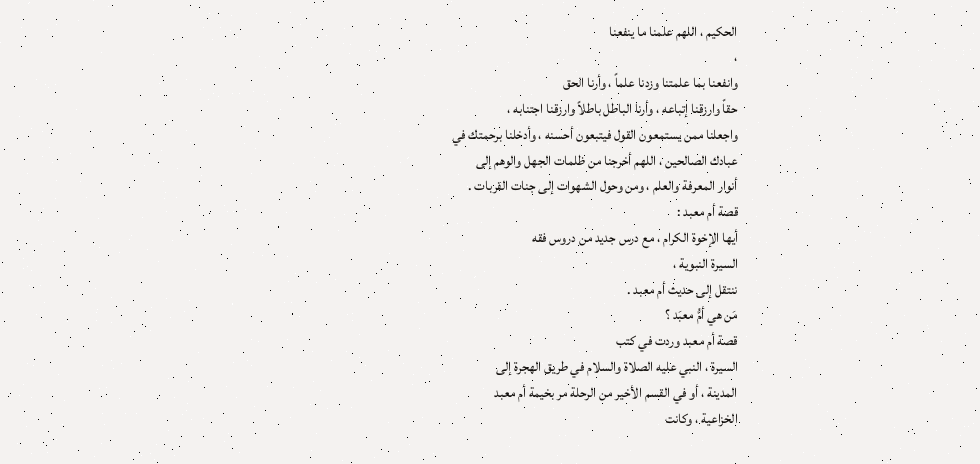الحكيم ، اللهم علمنا ما ينفعنا
،
وانفعنا بما علمتنا وزدنا علماً ، وأرنا الحق
حقاً وارزقنا إتباعه ، وأرنا الباطل باطلاً وارزقنا اجتنابه ،
واجعلنا ممن يستمعون القول فيتبعون أحسنه ، وأدخلنا برحمتك في
عبادك الصالحين ، اللهم أخرجنا من ظلمات الجهل والوهم إلى
أنوار المعرفة والعلم ، ومن وحول الشهوات إلى جنات القربات .
قصة أم معبد :
أيها الإخوة الكرام ، مع درس جديد من دروس فقه
السيرة النبوية ،
ننتقل إلى حديث أم معبد .
مَن هي أمُّ معبَد ؟
قصة أم معبد وردت في كتب
السيرة ، النبي عليه الصلاة والسلام في طريق الهجرة إلى
المدينة ، أو في القسم الأخير من الرحلة مر بخيمة أم معبد
الخزاعية ، وكانت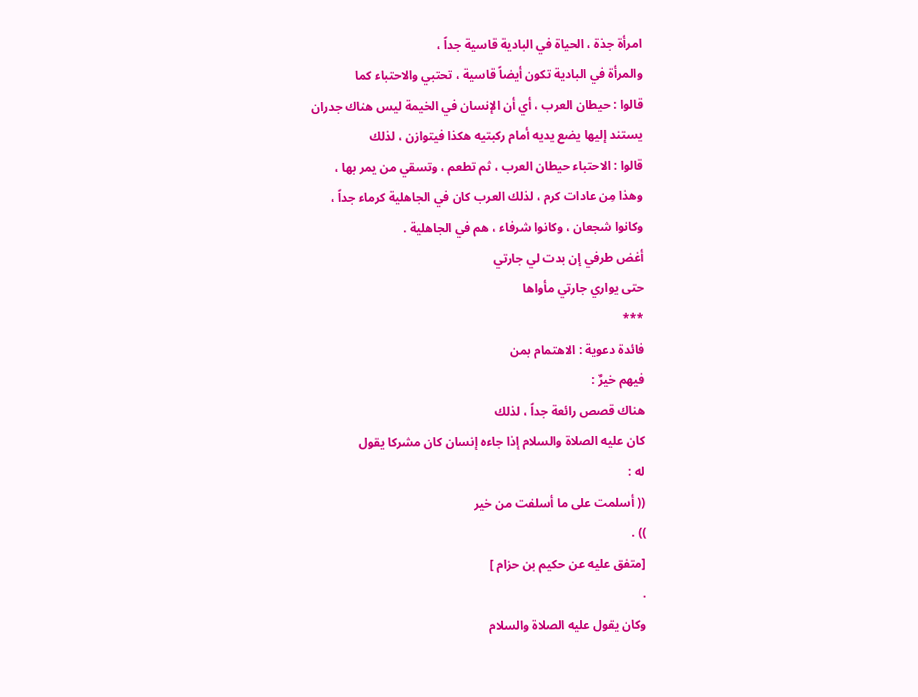امرأة جذة ، الحياة في البادية قاسية جداً ،
والمرأة في البادية تكون أيضاً قاسية ، تحتبي والاحتباء كما
قالوا : حيطان العرب ، أي أن الإنسان في الخيمة ليس هناك جدران
يستند إليها يضع يديه أمام ركبتيه هكذا فيتوازن ، لذلك
قالوا : الاحتباء حيطان العرب ، ثم تطعم ، وتسقي من يمر بها ،
وهذا مِن عادات كرم ، لذلك العرب كان في الجاهلية كرماء جداً ،
وكانوا شجعان ، وكانوا شرفاء ، هم في الجاهلية .
أغض طرفي إن بدت لي جارتي
حتى يواري جارتي مأواها
***
فائدة دعوية : الاهتمام بمن
فيهم خيرٌ :
هناك قصص رائعة جداً ، لذلك
كان عليه الصلاة والسلام إذا جاءه إنسان كان مشركا يقول
له :
(( أسلمت على ما أسلفت من خير
)) .
[متفق عليه عن حكيم بن حزام ]
.
وكان يقول عليه الصلاة والسلام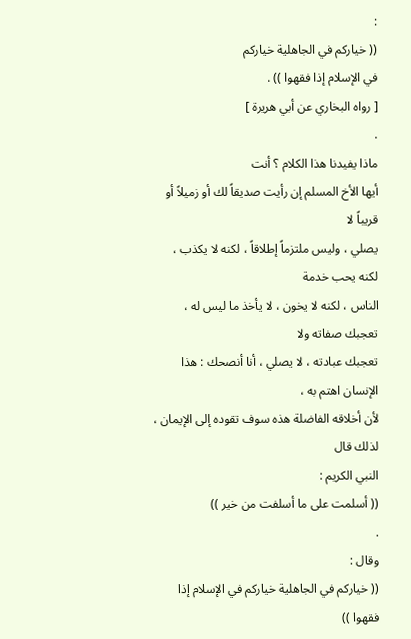:
(( خياركم في الجاهلية خياركم
في الإسلام إذا فقهوا )) .
[ رواه البخاري عن أبي هريرة ]
.
ماذا يفيدنا هذا الكلام ؟ أنت
أيها الأخ المسلم إن رأيت صديقاً لك أو زميلاً أو قريباً لا
يصلي ، وليس ملتزماً إطلاقاً ، لكنه لا يكذب ، لكنه يحب خدمة
الناس ، لكنه لا يخون ، لا يأخذ ما ليس له ، تعجبك صفاته ولا
تعجبك عبادته ، لا يصلي ، أنا أنصحك : هذا الإنسان اهتم به ،
لأن أخلاقه الفاضلة هذه سوف تقوده إلى الإيمان ، لذلك قال
النبي الكريم :
(( أسلمت على ما أسلفت من خير ))
.
وقال :
(( خياركم في الجاهلية خياركم في الإسلام إذا
فقهوا ))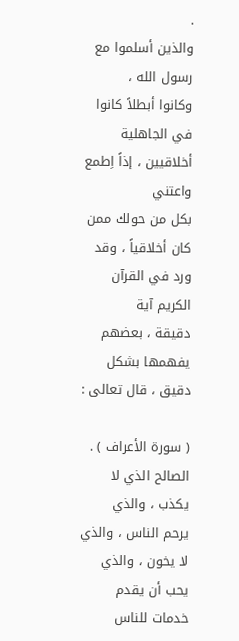.
والذين أسلموا مع رسول الله ،
وكانوا أبطلاً كانوا في الجاهلية أخلاقيين ، إذاً اِطمع واعتني
بكل من حولك ممن كان أخلاقياً ، وقد ورد في القرآن الكريم آية
دقيقة ، بعضهم يفهمها بشكل دقيق ، قال تعالى :

( سورة الأعراف ) .
الصالح الذي لا يكذب ، والذي
يرحم الناس ، والذي لا يخون ، والذي يحب أن يقدم خدمات للناس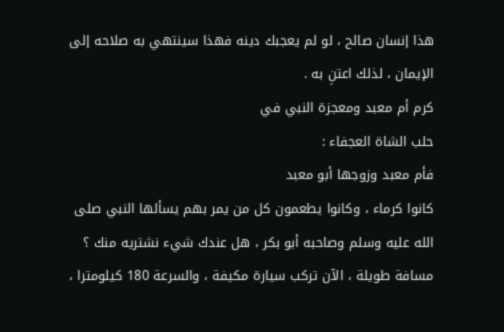هذا إنسان صالح ، لو لم يعجبك دينه فهذا سينتهي به صلاحه إلى
الإيمان ، لذلك اعتنِ به .
كرم أم معبد ومعجزة النبي في
حلب الشاة العجفاء :
فأم معبد وزوجها أبو معبد
كانوا كرماء ، وكانوا يطعمون كل من يمر بهم يسألها النبي صلى
الله عليه وسلم وصاحبه أبو بكر ، هل عندك شيء نشتريه منك ؟
مسافة طويلة ، الآن تركب سيارة مكيفة ، والسرعة 180 كيلومترا ،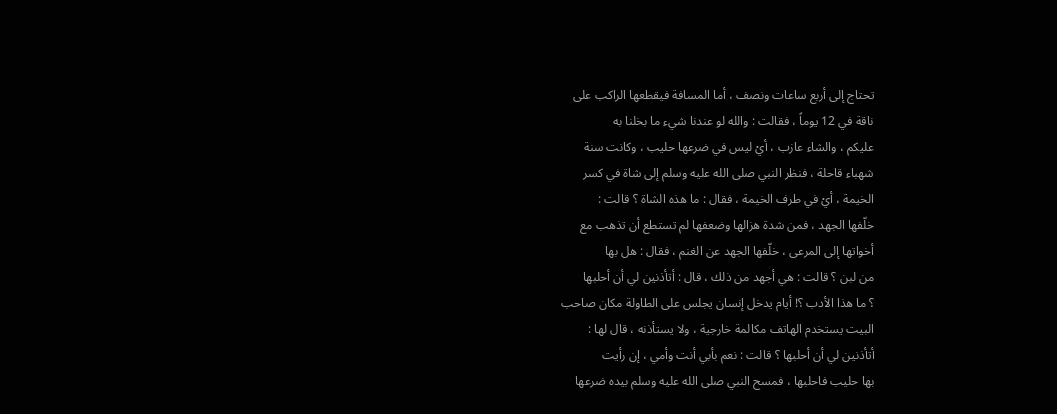تحتاج إلى أربع ساعات ونصف ، أما المسافة فيقطعها الراكب على
ناقة في 12 يوماً ، فقالت : والله لو عندنا شيء ما بخلنا به
عليكم ، والشاء عازب ، أيْ ليس في ضرعها حليب ، وكانت سنة
شهباء قاحلة ، فنظر النبي صلى الله عليه وسلم إلى شاة في كسر
الخيمة ، أيْ في طرف الخيمة ، فقال : ما هذه الشاة ؟ قالت :
خلّفها الجهد ، فمن شدة هزالها وضعفها لم تستطع أن تذهب مع
أخواتها إلى المرعى ، خلّفها الجهد عن الغنم ، فقال : هل بها
من لبن ؟ قالت : هي أجهد من ذلك ، قال : أتأذنين لي أن أحلبها
؟ ما هذا الأدب ؟! أيام يدخل إنسان يجلس على الطاولة مكان صاحب
البيت يستخدم الهاتف مكالمة خارجية ، ولا يستأذنه ، قال لها :
أتأذنين لي أن أحلبها ؟ قالت : نعم بأبي أنت وأمي ، إن رأيت
بها حليب فاحلبها ، فمسح النبي صلى الله عليه وسلم بيده ضرعها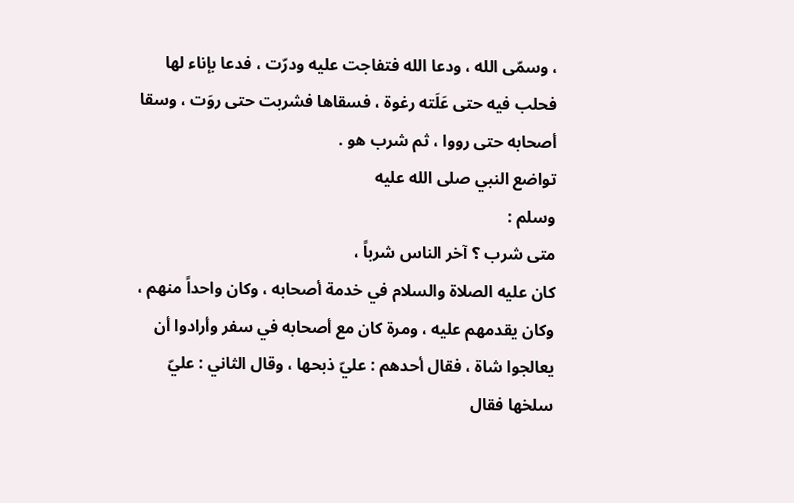، وسمّى الله ، ودعا الله فتفاجت عليه ودرّت ، فدعا بإناء لها
فحلب فيه حتى عَلَته رغوة ، فسقاها فشربت حتى روَت ، وسقا
أصحابه حتى رووا ، ثم شرب هو .
تواضع النبي صلى الله عليه
وسلم :
متى شرب ؟ آخر الناس شرباً ،
كان عليه الصلاة والسلام في خدمة أصحابه ، وكان واحداً منهم ،
وكان يقدمهم عليه ، ومرة كان مع أصحابه في سفر وأرادوا أن
يعالجوا شاة ، فقال أحدهم : عليّ ذبحها ، وقال الثاني : عليّ
سلخها فقال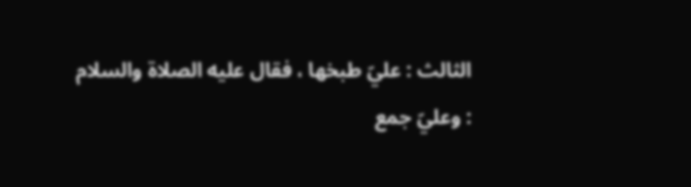الثالث : عليّ طبخها ، فقال عليه الصلاة والسلام
: وعليّ جمع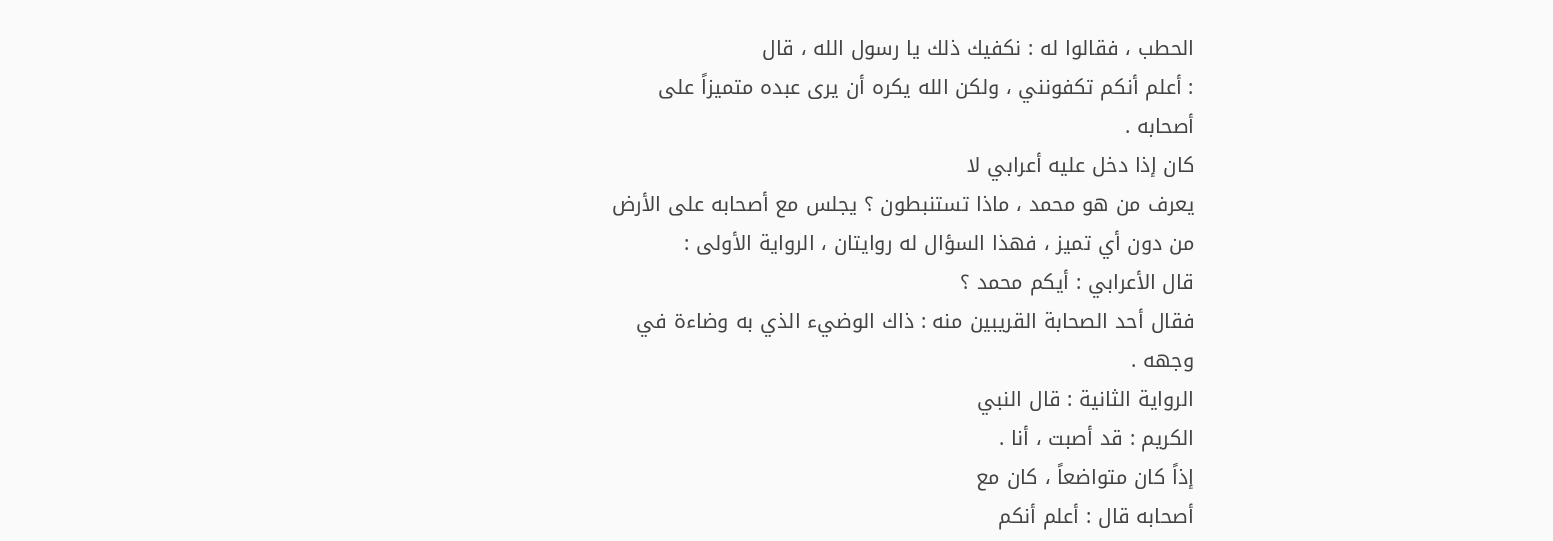الحطب ، فقالوا له : نكفيك ذلك يا رسول الله ، قال
: أعلم أنكم تكفونني ، ولكن الله يكره أن يرى عبده متميزاً على
أصحابه .
كان إذا دخل عليه أعرابي لا
يعرف من هو محمد ، ماذا تستنبطون ؟ يجلس مع أصحابه على الأرض
من دون أي تميز ، فهذا السؤال له روايتان ، الرواية الأولى :
قال الأعرابي : أيكم محمد ؟
فقال أحد الصحابة القريبين منه : ذاك الوضيء الذي به وضاءة في
وجهه .
الرواية الثانية : قال النبي
الكريم : قد أصبت ، أنا .
إذاً كان متواضعاً ، كان مع
أصحابه قال : أعلم أنكم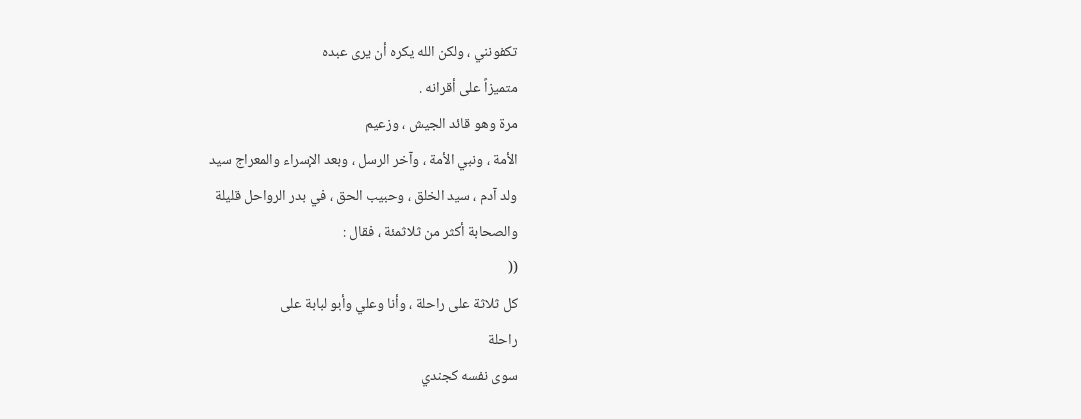تكفونني ، ولكن الله يكره أن يرى عبده
متميزاً على أقرانه .
مرة وهو قائد الجيش ، وزعيم
الأمة ، ونبي الأمة ، وآخر الرسل ، وبعد الإسراء والمعراج سيد
ولد آدم ، سيد الخلق ، وحبيب الحق ، في بدر الرواحل قليلة
والصحابة أكثر من ثلاثمئة ، فقال :
((
كل ثلاثة على راحلة ، وأنا وعلي وأبو لبابة على
راحلة
سوى نفسه كجندي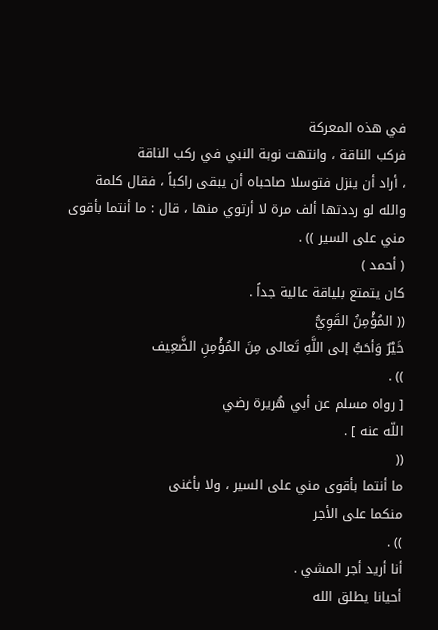في هذه المعركة
فركب الناقة ، وانتهت نوبة النبي في ركب الناقة
، أراد أن ينزل فتوسلا صاحباه أن يبقى راكباً ، فقال كلمة
والله لو رددتها ألف مرة لا أرتوي منها ، قال : ما أنتما بأقوى
مني على السير )) .
( أحمد )
كان يتمتع بلياقة عالية جداً .
(( المُؤْمِنُ القَوِيُّ
خَيْرٌ وَأحَبُّ إلى اللَّهِ تَعالى مِنَ المُؤْمِنِ الضَّعِيف
)) .
[ رواه مسلم عن أبي هُريرة رضي
اللّه عنه ] .
((
ما أنتما بأقوى مني على السير ، ولا بأغنى
منكما على الأجر
)) .
أنا أريد أجر المشي .
أحيانا يطلق الله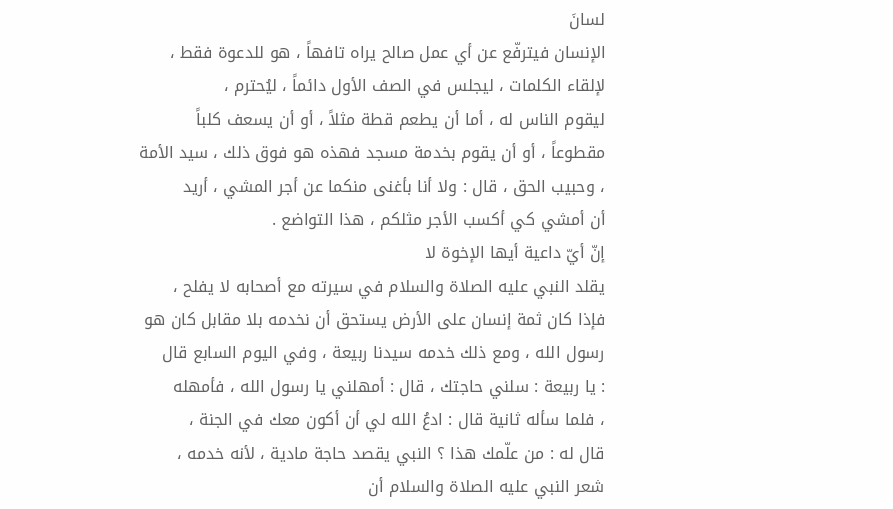لسانَ
الإنسان فيترفّع عن أي عمل صالح يراه تافهاً ، هو للدعوة فقط ،
لإلقاء الكلمات ، ليجلس في الصف الأول دائماً ، ليُحترم ،
ليقوم الناس له ، أما أن يطعم قطة مثلاً ، أو أن يسعف كلباً
مقطوعاً ، أو أن يقوم بخدمة مسجد فهذه هو فوق ذلك ، سيد الأمة
، وحبيب الحق ، قال : ولا أنا بأغنى منكما عن أجر المشي ، أريد
أن أمشي كي أكسب الأجر مثلكم ، هذا التواضع .
إنّ أيّ داعية أيها الإخوة لا
يقلد النبي عليه الصلاة والسلام في سيرته مع أصحابه لا يفلح ،
فإذا كان ثمة إنسان على الأرض يستحق أن نخدمه بلا مقابل كان هو
رسول الله ، ومع ذلك خدمه سيدنا ربيعة ، وفي اليوم السابع قال
: يا ربيعة : سلني حاجتك ، قال : أمهلني يا رسول الله ، فأمهله
، فلما سأله ثانية قال : ادعُ الله لي أن أكون معك في الجنة ،
قال له : من علّمك هذا ؟ النبي يقصد حاجة مادية ، لأنه خدمه ،
شعر النبي عليه الصلاة والسلام أن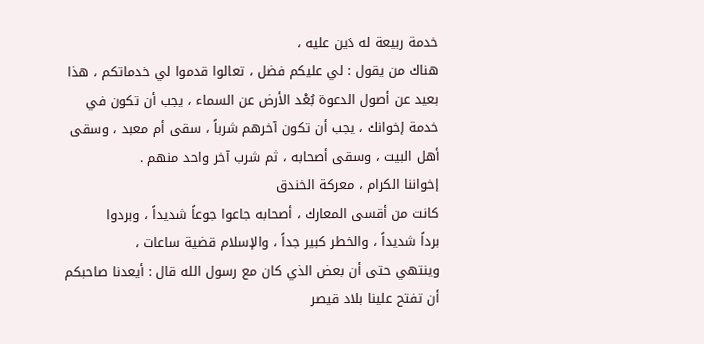خدمة ربيعة له دَين عليه ،
هناك من يقول : لي عليكم فضل ، تعالوا قدموا لي خدماتكم ، هذا
بعيد عن أصول الدعوة بُعْد الأرض عن السماء ، يجب أن تكون في
خدمة إخوانك ، يجب أن تكون آخرهم شرباً ، سقى أم معبد ، وسقى
أهل البيت ، وسقى أصحابه ، ثم شرب آخر واحد منهم .
إخواننا الكرام ، معركة الخندق
كانت من أقسى المعارك ، أصحابه جاعوا جوعاً شديداً ، وبردوا
برداً شديداً ، والخطر كبير جداً ، والإسلام قضية ساعات ،
وينتهي حتى أن بعض الذي كان مع رسول الله قال : أيعدنا صاحبكم
أن تفتح علينا بلاد قيصر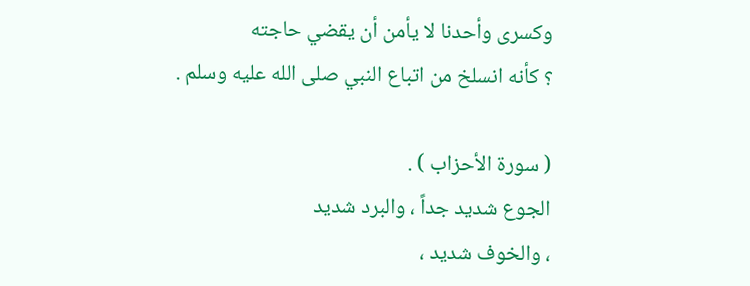وكسرى وأحدنا لا يأمن أن يقضي حاجته
؟ كأنه انسلخ من اتباع النبي صلى الله عليه وسلم .

( سورة الأحزاب ) .
الجوع شديد جداً ، والبرد شديد
، والخوف شديد ،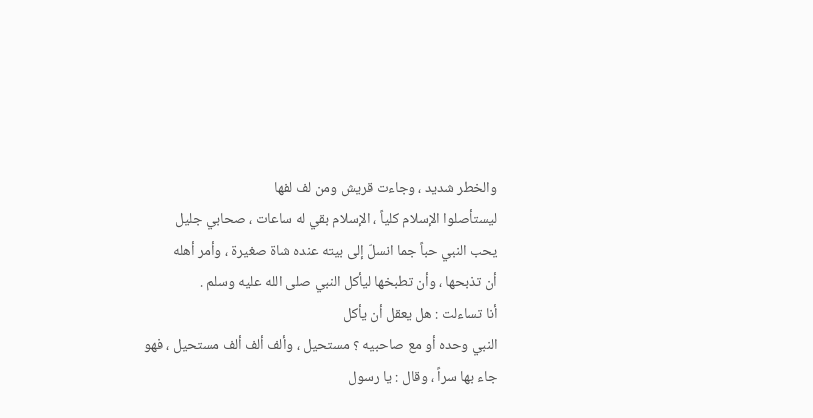والخطر شديد ، وجاءت قريش ومن لف لفها
ليستأصلوا الإسلام كلياً ، الإسلام بقي له ساعات ، صحابي جليل
يحب النبي حباً جما انسلّ إلى بيته عنده شاة صغيرة ، وأمر أهله
أن تذبحها ، وأن تطبخها ليأكل النبي صلى الله عليه وسلم .
أنا تساءلت : هل يعقل أن يأكل
النبي وحده أو مع صاحبيه ؟ مستحيل ، وألف ألف ألف مستحيل ، فهو
جاء بها سراً ، وقال : يا رسول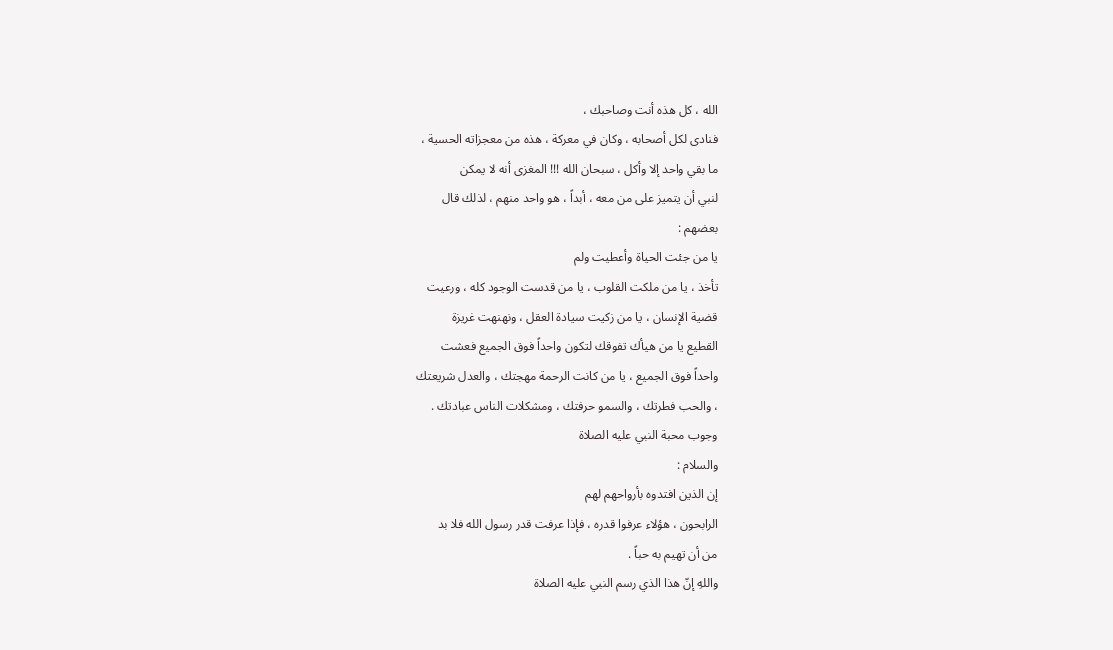الله ، كل هذه أنت وصاحبك ،
فنادى لكل أصحابه ، وكان في معركة ، هذه من معجزاته الحسية ،
ما بقي واحد إلا وأكل ، سبحان الله !!! المغزى أنه لا يمكن
لنبي أن يتميز على من معه ، أبداً ، هو واحد منهم ، لذلك قال
بعضهم :
يا من جئت الحياة وأعطيت ولم
تأخذ ، يا من ملكت القلوب ، يا من قدست الوجود كله ، ورعيت
قضية الإنسان ، يا من زكيت سيادة العقل ، ونهنهت غريزة
القطيع يا من هيأك تفوقك لتكون واحداً فوق الجميع فعشت
واحداً فوق الجميع ، يا من كانت الرحمة مهجتك ، والعدل شريعتك
، والحب فطرتك ، والسمو حرفتك ، ومشكلات الناس عبادتك .
وجوب محبة النبي عليه الصلاة
والسلام :
إن الذين افتدوه بأرواحهم لهم
الرابحون ، هؤلاء عرفوا قدره ، فإذا عرفت قدر رسول الله فلا بد
من أن تهيم به حباً .
واللهِ إنّ هذا الذي رسم النبي عليه الصلاة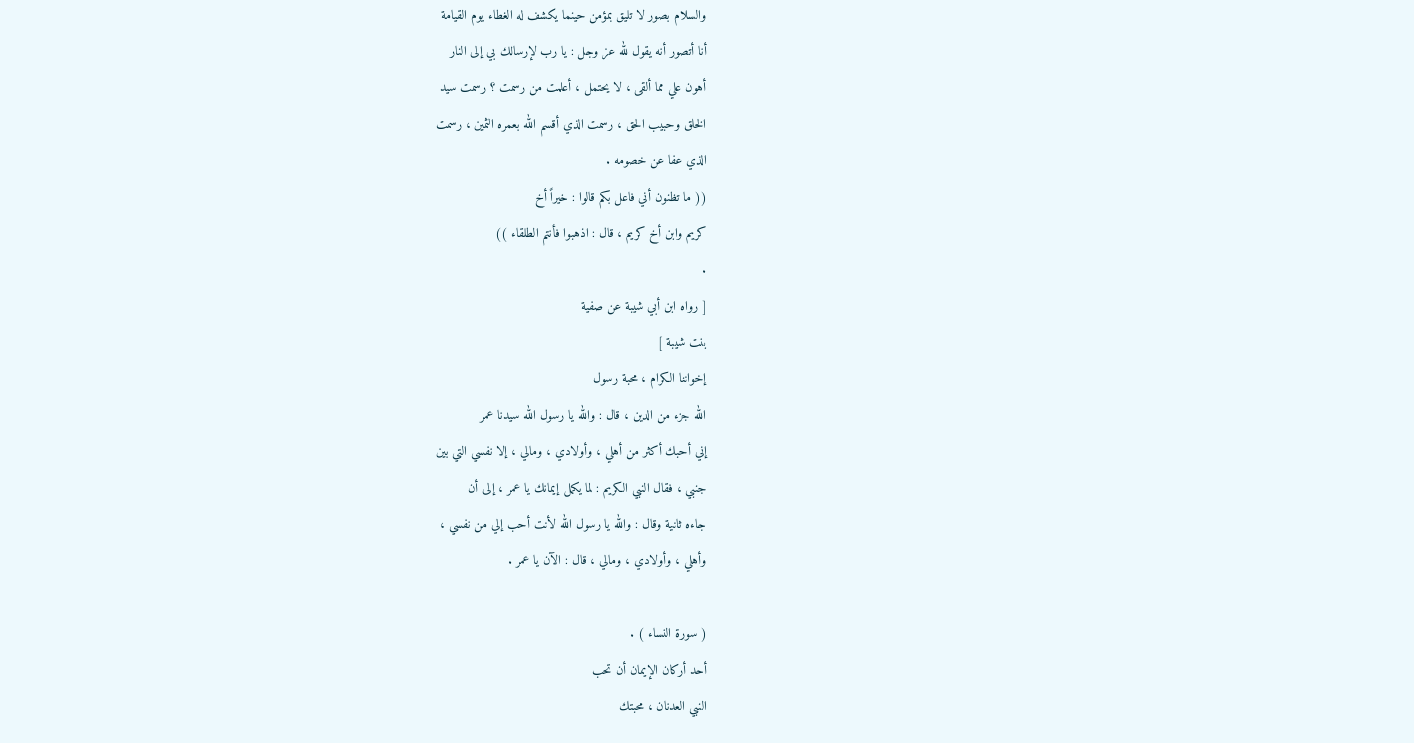والسلام بصور لا تليق بمؤمن حينما يكشف له الغطاء يوم القيامة
أنا أتصور أنه يقول لله عز وجل : يا رب لإرسالك بي إلى النار
أهون علي مما ألقى ، لا يحتمل ، أعلمت من رسمت ؟ رسمت سيد
الخلق وحبيب الحق ، رسمت الذي أقسم الله بعمره الثمين ، رسمت
الذي عفا عن خصومه .
(( ما تظنون أني فاعل بكم قالوا : خيراً أخ
كريم وابن أخ كريم ، قال : اذهبوا فأنتم الطلقاء ))
.
[ رواه ابن أبي شيبة عن صفية
بنت شيبة ]
إخواننا الكرام ، محبة رسول
الله جزء من الدين ، قال : والله يا رسول الله سيدنا عمر
إني أحبك أكثر من أهلي ، وأولادي ، ومالي ، إلا نفسي التي بين
جنبي ، فقال النبي الكريم : لما يكمل إيمانك يا عمر ، إلى أن
جاءه ثانية وقال : والله يا رسول الله لأنت أحب إلي من نفسي ،
وأهلي ، وأولادي ، ومالي ، قال : الآن يا عمر .

( سورة النساء ) .
أحد أركان الإيمان أن تحب
النبي العدنان ، محبتك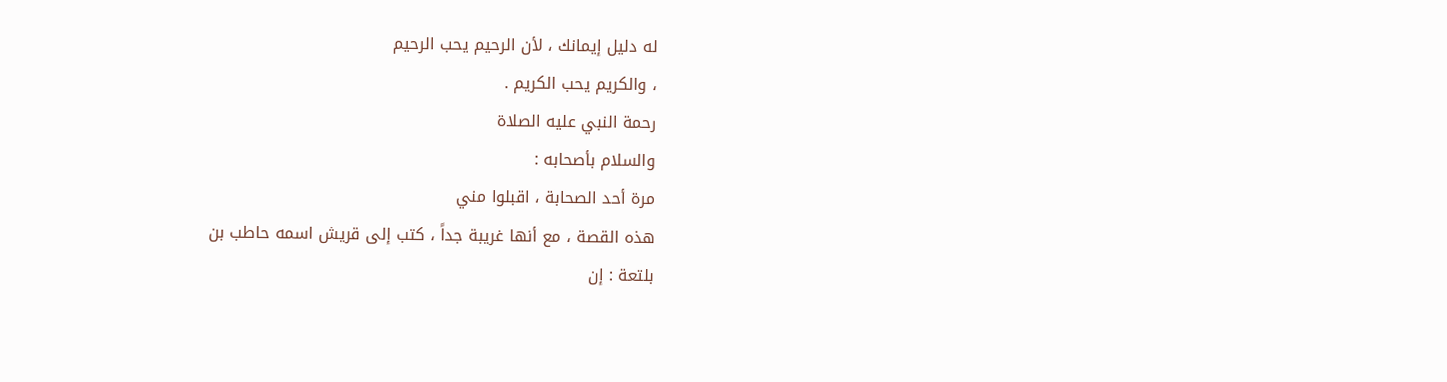له دليل إيمانك ، لأن الرحيم يحب الرحيم
، والكريم يحب الكريم .
رحمة النبي عليه الصلاة
والسلام بأصحابه :
مرة أحد الصحابة ، اقبلوا مني
هذه القصة ، مع أنها غريبة جداً ، كتب إلى قريش اسمه حاطب بن
بلتعة : إن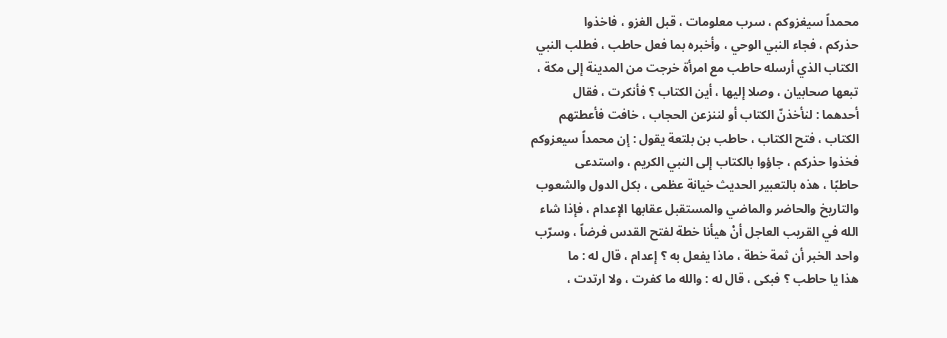محمداً سيغزوكم ، سرب معلومات ، قبل الغزو ، فاخذوا
حذركم ، فجاء النبي الوحي ، وأخبره بما فعل حاطب ، فطلب النبي
الكتاب الذي أرسله حاطب مع امرأة خرجت من المدينة إلى مكة ،
تبعها صحابيان ، وصلا إليها ، أين الكتاب ؟ فأنكرت ، فقال
أحدهما : لنأخذنّ الكتاب أو لننزعن الحجاب ، خافت فأعطتهم
الكتاب ، فتح الكتاب ، حاطب بن بلتعة يقول : إن محمداً سيعزوكم
فخذوا حذركم ، جاؤوا بالكتاب إلى النبي الكريم ، واستدعى
حاطبًا ، هذه بالتعبير الحديث خيانة عظمى ، بكل الدول والشعوب
والتاريخ والحاضر والماضي والمستقبل عقابها الإعدام ، فإذا شاء
الله في القريب العاجل أنْ هيأنا خطة لفتح القدس فرضاً ، وسرّب
واحد الخبر أن ثمة خطة ، ماذا يفعل به ؟ إعدام ، قال له : ما
هذا يا حاطب ؟ فبكى ، قال له : والله ما كفرت ، ولا ارتدت ،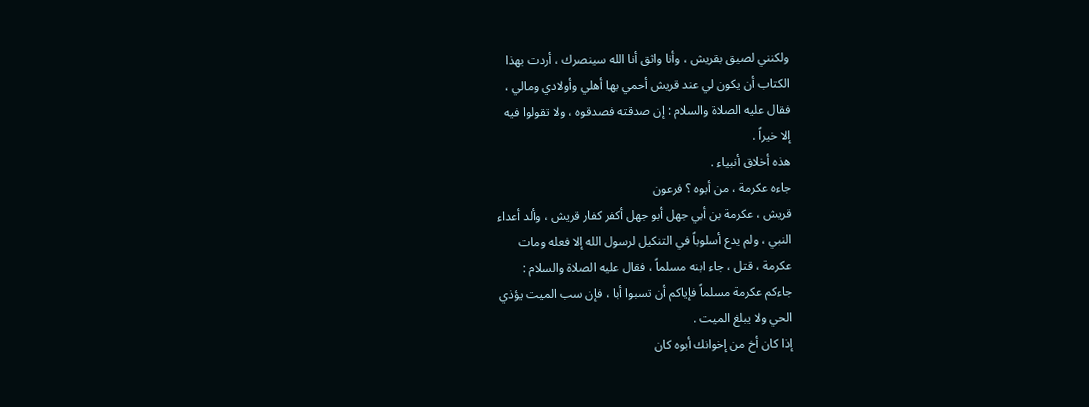ولكنني لصيق بقريش ، وأنا واثق أنا الله سينصرك ، أردت بهذا
الكتاب أن يكون لي عند قريش أحمي بها أهلي وأولادي ومالي ،
فقال عليه الصلاة والسلام : إن صدقته فصدقوه ، ولا تقولوا فيه
إلا خيراً .
هذه أخلاق أنبياء .
جاءه عكرمة ، من أبوه ؟ فرعون
قريش ، عكرمة بن أبي جهل أبو جهل أكفر كفار قريش ، وألد أعداء
النبي ، ولم يدع أسلوباً في التنكيل لرسول الله إلا فعله ومات
عكرمة ، قتل ، جاء ابنه مسلماً ، فقال عليه الصلاة والسلام :
جاءكم عكرمة مسلماً فإياكم أن تسبوا أبا ، فإن سب الميت يؤذي
الحي ولا يبلغ الميت .
إذا كان أخ من إخوانك أبوه كان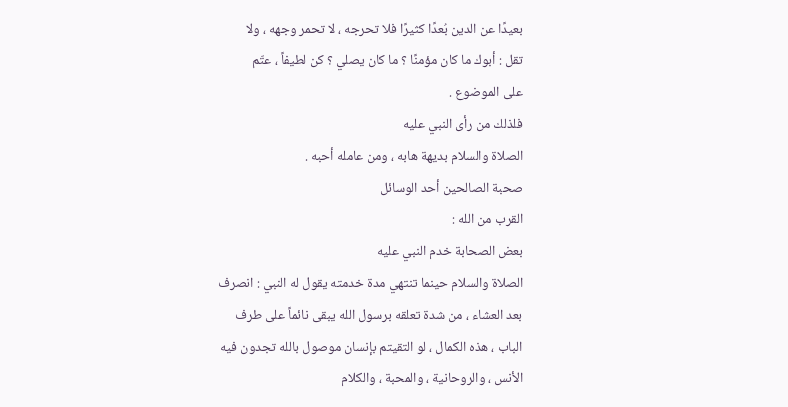بعيدًا عن الدين بُعدًا كثيرًا فلا تحرجه ، لا تحمر وجهه ، ولا
تقل : أبوك ما كان مؤمنًا ؟ ما كان يصلي ؟ كن لطيفاً ، عتّم
على الموضوع .
فلذلك من رأى النبي عليه
الصلاة والسلام بديهة هابه ، ومن عامله أحبه .
صحبة الصالحين أحد الوسائل
القرب من الله :
بعض الصحابة خدم النبي عليه
الصلاة والسلام حينما تنتهي مدة خدمته يقول له النبي : انصرف
بعد العشاء ، من شدة تعلقه برسول الله يبقى نائماً على طرف
الباب ، هذه الكمال ، لو التقيتم بإنسان موصول بالله تجدون فيه
الأنس ، والروحانية ، والمحبة ، والكلام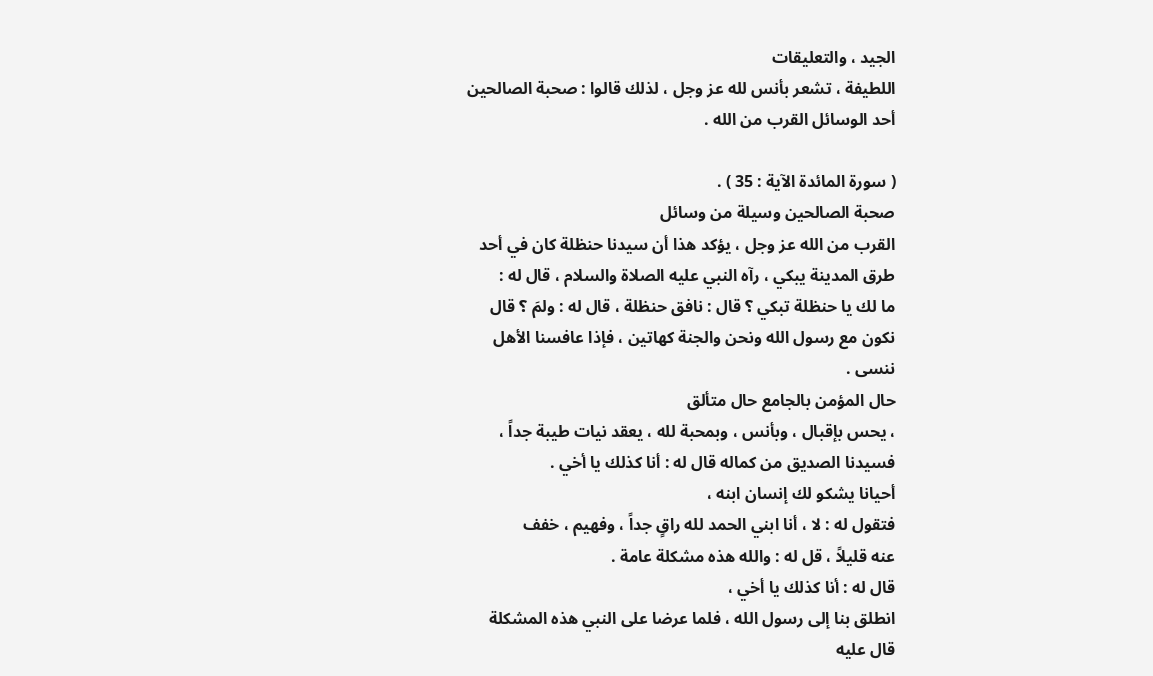الجيد ، والتعليقات
اللطيفة ، تشعر بأنس لله عز وجل ، لذلك قالوا : صحبة الصالحين
أحد الوسائل القرب من الله .

( سورة المائدة الآية : 35 ) .
صحبة الصالحين وسيلة من وسائل
القرب من الله عز وجل ، يؤكد هذا أن سيدنا حنظلة كان في أحد
طرق المدينة يبكي ، رآه النبي عليه الصلاة والسلام ، قال له :
ما لك يا حنظلة تبكي ؟ قال : نافق حنظلة ، قال له : ولمَ ؟ قال
نكون مع رسول الله ونحن والجنة كهاتين ، فإذا عافسنا الأهل
ننسى .
حال المؤمن بالجامع حال متألق
، يحس بإقبال ، وبأنس ، وبمحبة لله ، يعقد نيات طيبة جداً ،
فسيدنا الصديق من كماله قال له : أنا كذلك يا أخي .
أحيانا يشكو لك إنسان ابنه ،
فتقول له : لا ، أنا ابني الحمد لله راقٍ جداً ، وفهيم ، خفف
عنه قليلاً ، قل له : والله هذه مشكلة عامة .
قال له : أنا كذلك يا أخي ،
انطلق بنا إلى رسول الله ، فلما عرضا على النبي هذه المشكلة
قال عليه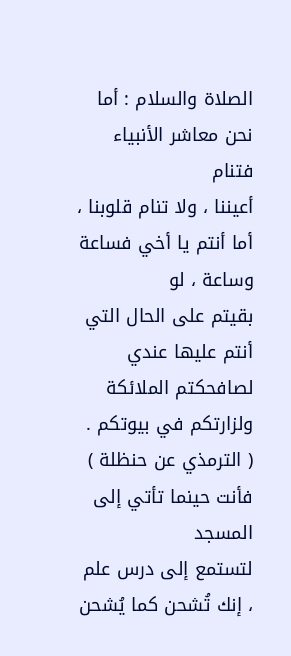الصلاة والسلام : أما نحن معاشر الأنبياء فتنام
أعيننا ، ولا تنام قلوبنا ، أما أنتم يا أخي فساعة وساعة ، لو
بقيتم على الحال التي أنتم عليها عندي لصافحكتم الملائكة
ولزارتكم في بيوتكم .
( الترمذي عن حنظلة )
فأنت حينما تأتي إلى المسجد
لتستمع إلى درس علم ، إنك تُشحن كما يُشحن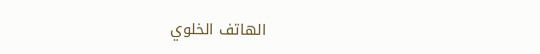الهاتف الخلوي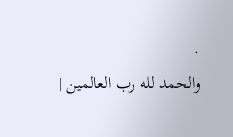.
والحمد لله رب العالمين |